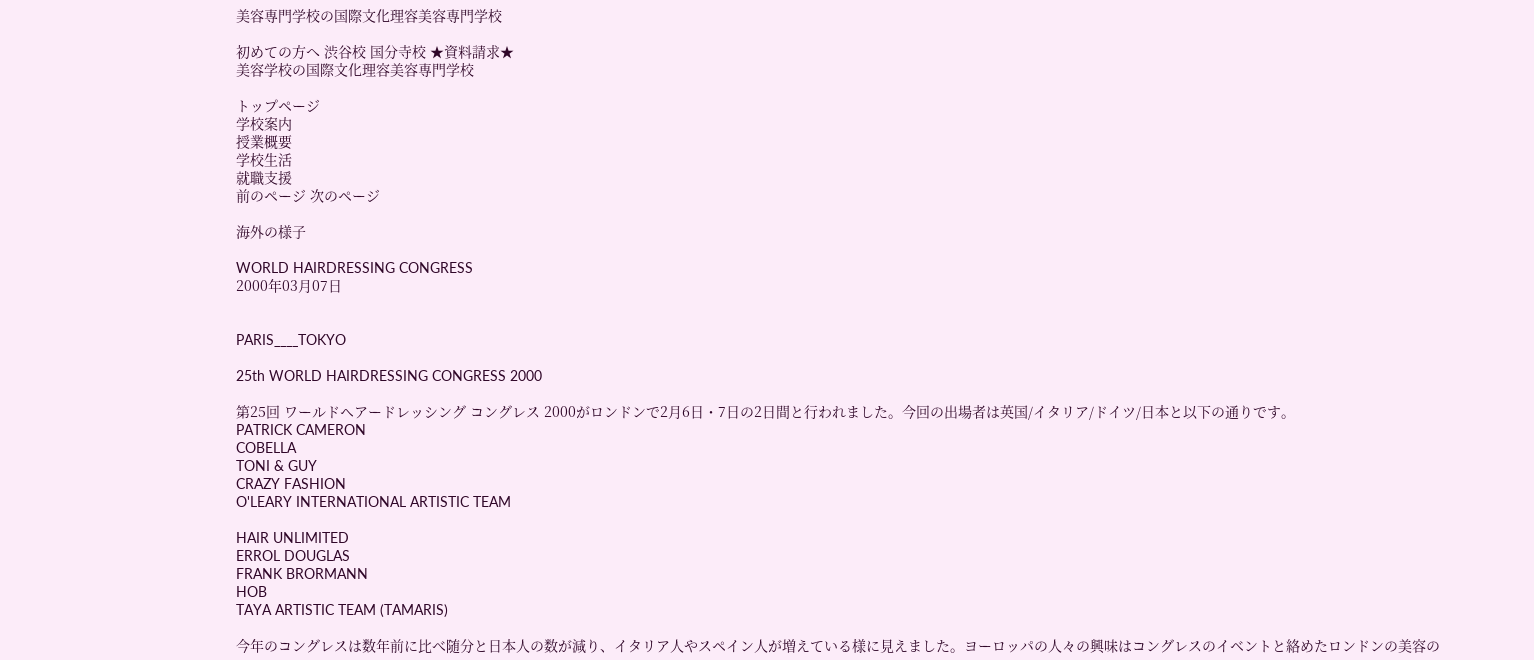美容専門学校の国際文化理容美容専門学校

初めての方へ 渋谷校 国分寺校 ★資料請求★
美容学校の国際文化理容美容専門学校

トップページ
学校案内
授業概要
学校生活
就職支援
前のページ 次のページ

海外の様子

WORLD HAIRDRESSING CONGRESS
2000年03月07日


PARIS____TOKYO

25th WORLD HAIRDRESSING CONGRESS 2000

第25回 ワールドヘアードレッシング コングレス 2000がロンドンで2月6日・7日の2日間と行われました。今回の出場者は英国/イタリア/ドイツ/日本と以下の通りです。
PATRICK CAMERON
COBELLA
TONI & GUY
CRAZY FASHION
O'LEARY INTERNATIONAL ARTISTIC TEAM

HAIR UNLIMITED
ERROL DOUGLAS
FRANK BRORMANN
HOB
TAYA ARTISTIC TEAM (TAMARIS)

今年のコングレスは数年前に比べ随分と日本人の数が減り、イタリア人やスペイン人が増えている様に見えました。ヨーロッパの人々の興味はコングレスのイベントと絡めたロンドンの美容の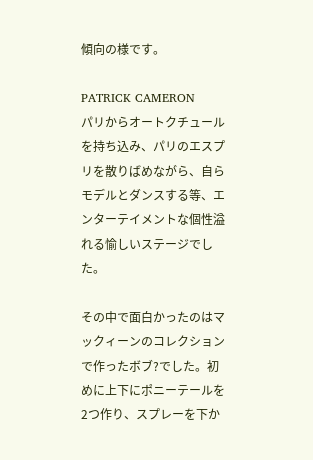傾向の様です。

PATRICK CAMERON
パリからオートクチュールを持ち込み、パリのエスプリを散りばめながら、自らモデルとダンスする等、エンターテイメントな個性溢れる愉しいステージでした。

その中で面白かったのはマックィーンのコレクションで作ったボブ?でした。初めに上下にポニーテールを2つ作り、スプレーを下か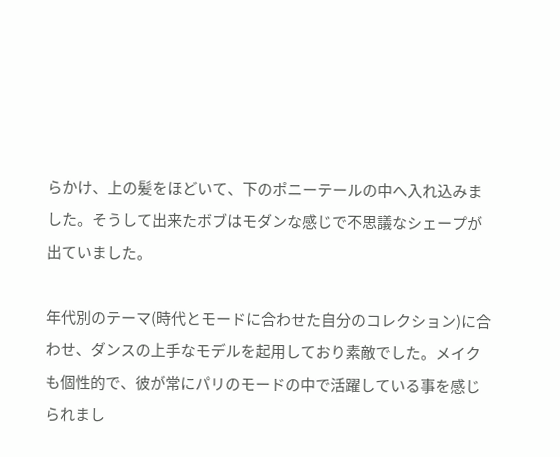らかけ、上の髪をほどいて、下のポニーテールの中へ入れ込みました。そうして出来たボブはモダンな感じで不思議なシェープが出ていました。

年代別のテーマ(時代とモードに合わせた自分のコレクション)に合わせ、ダンスの上手なモデルを起用しており素敵でした。メイクも個性的で、彼が常にパリのモードの中で活躍している事を感じられまし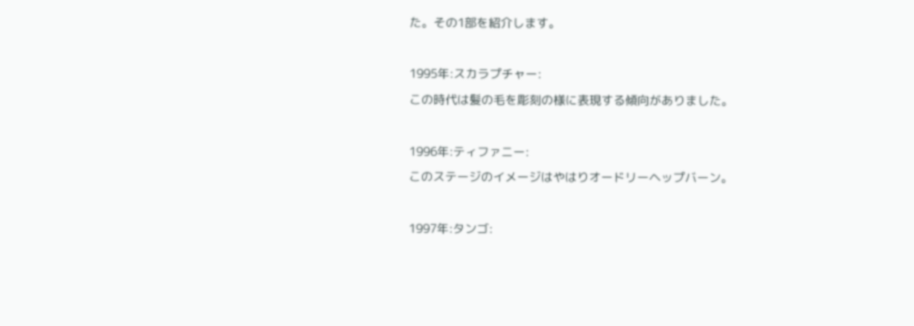た。その1部を紹介します。

1995年:スカラプチャー:
この時代は髪の毛を彫刻の様に表現する傾向がありました。

1996年:ティファニー:
このステージのイメージはやはりオードリーヘップバーン。

1997年:タンゴ: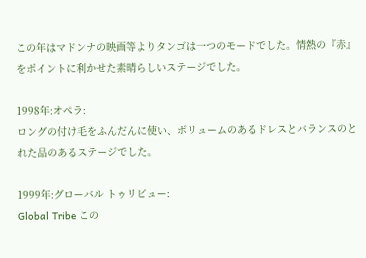この年はマドンナの映画等よりタンゴは一つのモードでした。情熱の『赤』をポイントに利かせた素晴らしいステージでした。

1998年:オペラ:
ロングの付け毛をふんだんに使い、ボリュームのあるドレスとバランスのとれた品のあるステージでした。

1999年:グローバル トゥリビュー:
Global Tribe この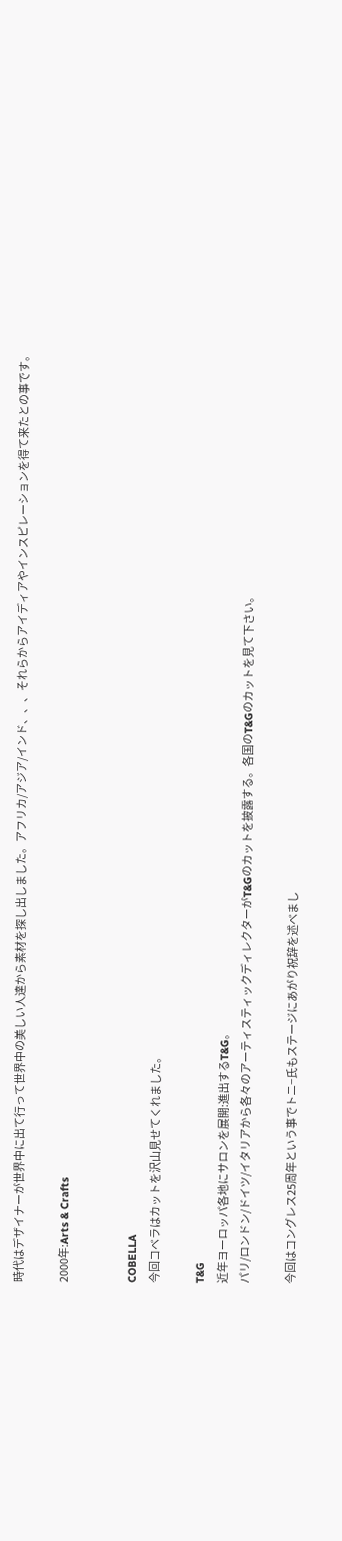時代はデザイナーが世界中に出て行って世界中の美しい人達から素材を探し出しました。アフリカ/アジア/インド、、、それらからアイディアやインスピレーションを得て来たとの事です。

2000年:Arts & Crafts


COBELLA
今回コベラはカットを沢山見せてくれました。

T&G
近年ヨーロッパ各地にサロンを展開:進出するT&G。
パリ/ロンドン/ドイツ/イタリアから各々のアーティスティックディレクターがT&Gのカットを披露する。各国のT&Gのカットを見て下さい。

今回はコングレス25周年という事でトニ−氏もステージにあがり祝辞を述べまし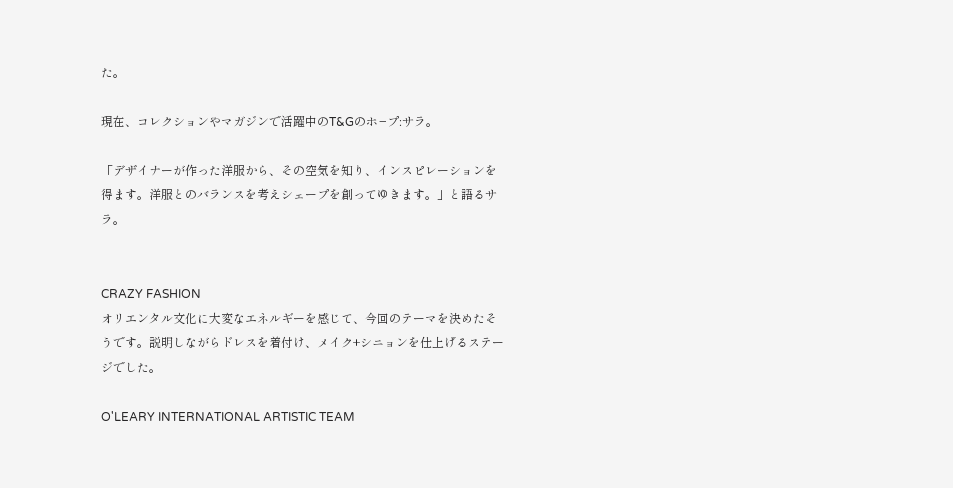た。

現在、コレクションやマガジンで活躍中のT&Gのホ−プ:サラ。

「デザイナーが作った洋服から、その空気を知り、インスピレーションを得ます。洋服とのバランスを考えシェープを創ってゆきます。」と語るサラ。


CRAZY FASHION
オリエンタル文化に大変なエネルギーを感じて、今回のテーマを決めたそうです。説明しながらドレスを着付け、メイク+シニョンを仕上げるステージでした。

O'LEARY INTERNATIONAL ARTISTIC TEAM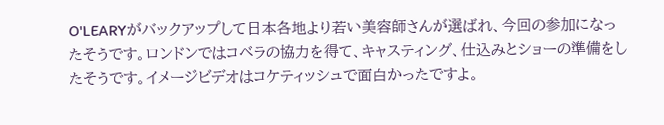O'LEARYがバックアップして日本各地より若い美容師さんが選ばれ、今回の参加になったそうです。ロンドンではコベラの協力を得て、キャスティング、仕込みとショーの準備をしたそうです。イメージビデオはコケティッシュで面白かったですよ。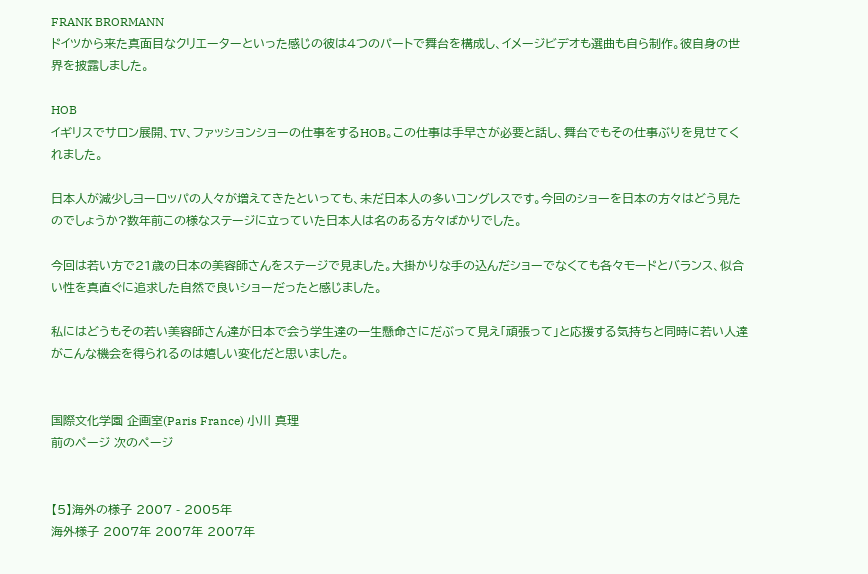FRANK BRORMANN
ドイツから来た真面目なクリエーターといった感じの彼は4つのパートで舞台を構成し、イメージビデオも選曲も自ら制作。彼自身の世界を披露しました。

HOB
イギリスでサロン展開、TV、ファッションショーの仕事をするHOB。この仕事は手早さが必要と話し、舞台でもその仕事ぶりを見せてくれました。

日本人が減少しヨーロッパの人々が増えてきたといっても、未だ日本人の多いコングレスです。今回のショーを日本の方々はどう見たのでしょうか?数年前この様なステージに立っていた日本人は名のある方々ばかりでした。

今回は若い方で21歳の日本の美容師さんをステージで見ました。大掛かりな手の込んだショーでなくても各々モードとバランス、似合い性を真直ぐに追求した自然で良いショーだったと感じました。

私にはどうもその若い美容師さん達が日本で会う学生達の一生懸命さにだぶって見え「頑張って」と応援する気持ちと同時に若い人達がこんな機会を得られるのは嬉しい変化だと思いました。


国際文化学園 企画室(Paris France) 小川 真理
前のページ 次のページ


【5】海外の様子 2007 - 2005年
海外様子 2007年 2007年 2007年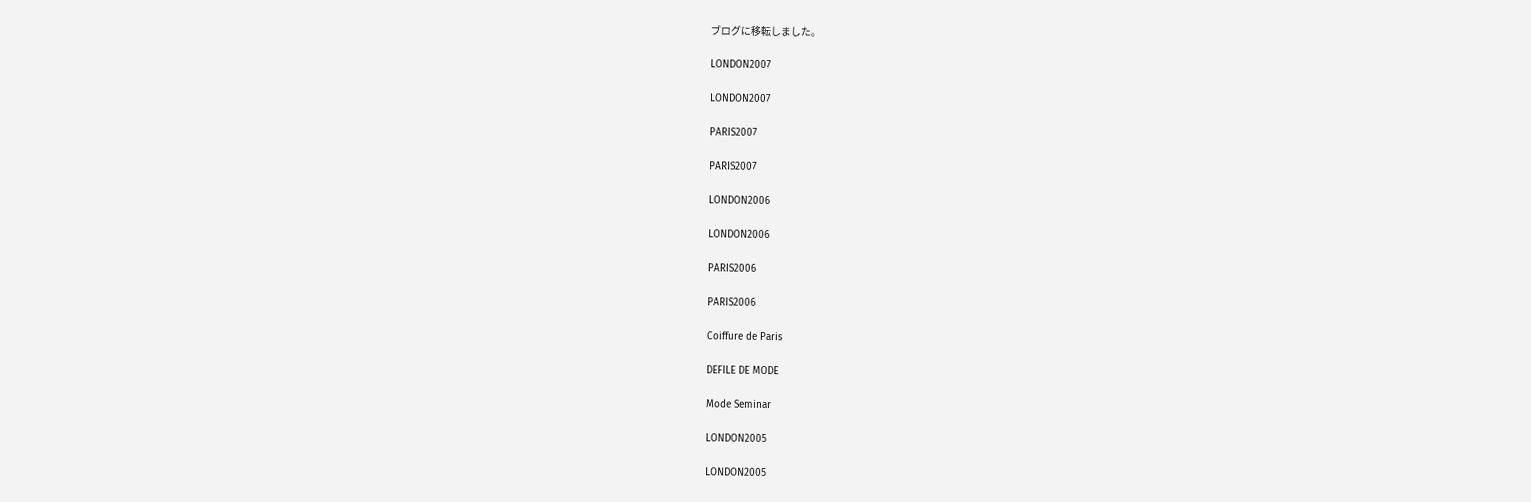ブログに移転しました。

LONDON2007

LONDON2007

PARIS2007

PARIS2007

LONDON2006

LONDON2006

PARIS2006

PARIS2006

Coiffure de Paris

DEFILE DE MODE

Mode Seminar

LONDON2005

LONDON2005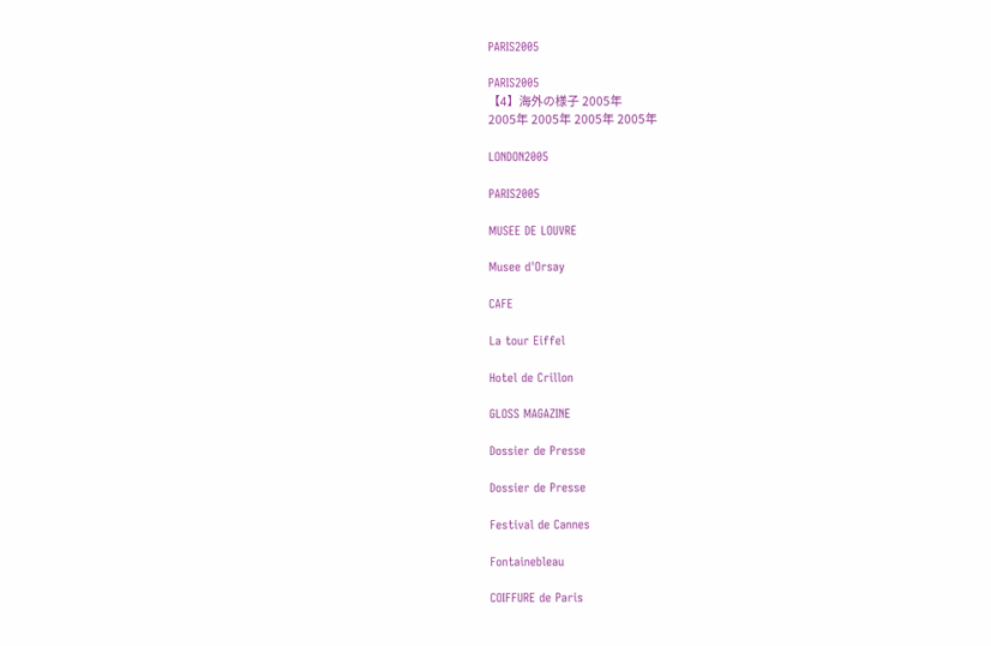PARIS2005

PARIS2005
【4】海外の様子 2005年
2005年 2005年 2005年 2005年

LONDON2005

PARIS2005

MUSEE DE LOUVRE

Musee d'Orsay

CAFE

La tour Eiffel

Hotel de Crillon

GLOSS MAGAZINE

Dossier de Presse

Dossier de Presse

Festival de Cannes

Fontainebleau

COIFFURE de Paris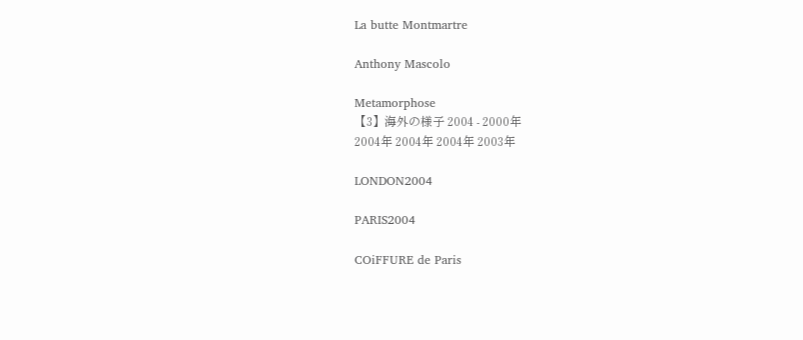La butte Montmartre

Anthony Mascolo

Metamorphose
【3】海外の様子 2004 - 2000年
2004年 2004年 2004年 2003年

LONDON2004

PARIS2004

COiFFURE de Paris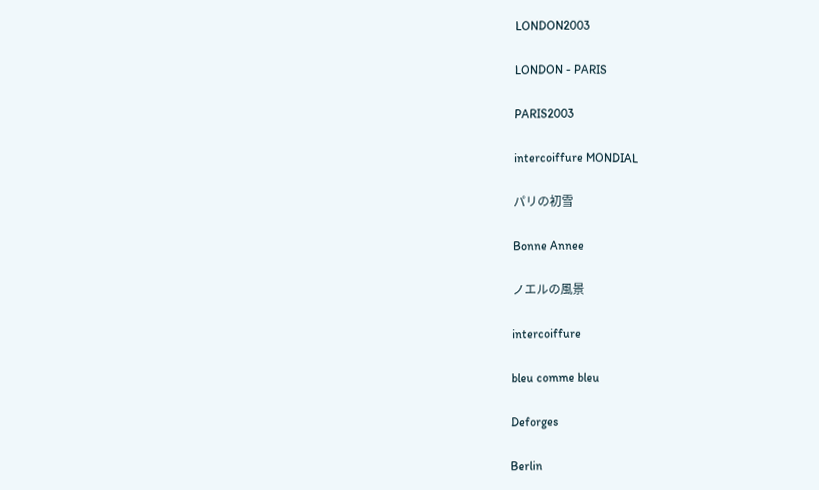LONDON2003

LONDON - PARIS

PARIS2003

intercoiffure MONDIAL

パリの初雪

Bonne Annee

ノエルの風景

intercoiffure

bleu comme bleu

Deforges

Berlin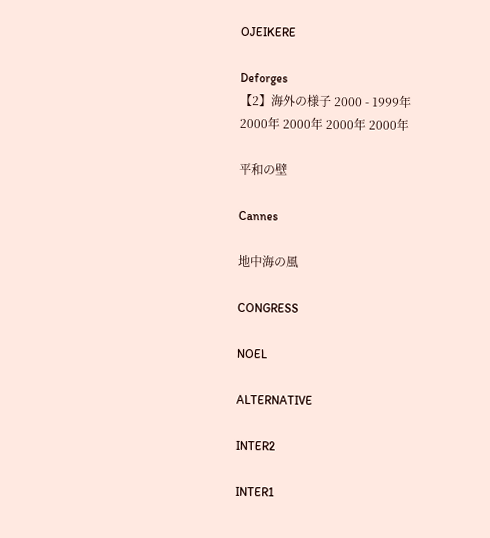OJEIKERE

Deforges
【2】海外の様子 2000 - 1999年
2000年 2000年 2000年 2000年

平和の壁

Cannes

地中海の風

CONGRESS

NOEL

ALTERNATIVE

INTER2

INTER1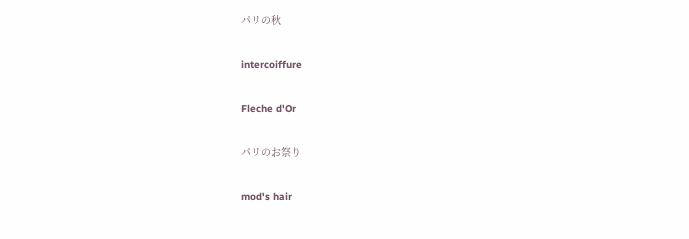パリの秋

intercoiffure

Fleche d'Or

パリのお祭り

mod's hair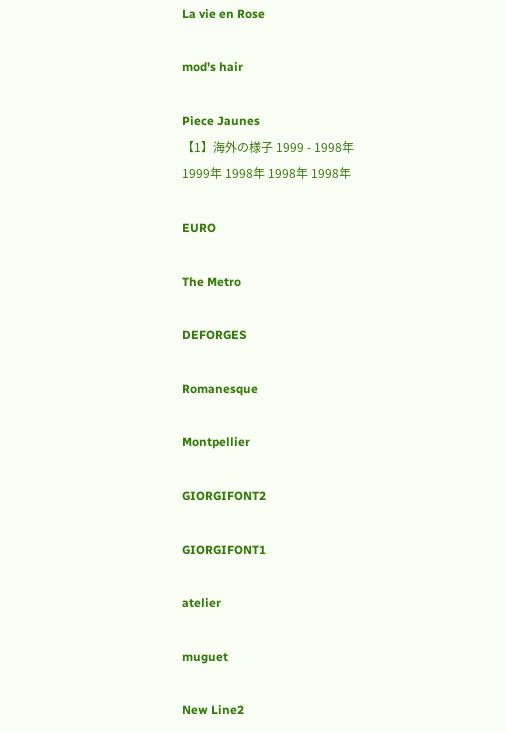La vie en Rose

mod's hair

Piece Jaunes
【1】海外の様子 1999 - 1998年
1999年 1998年 1998年 1998年

EURO

The Metro

DEFORGES

Romanesque

Montpellier

GIORGIFONT2

GIORGIFONT1

atelier

muguet

New Line2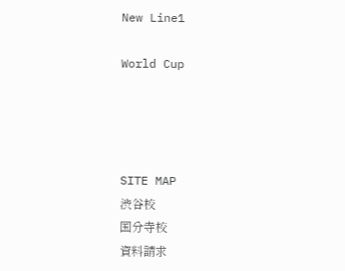New Line1

World Cup




SITE MAP
渋谷校
国分寺校
資料請求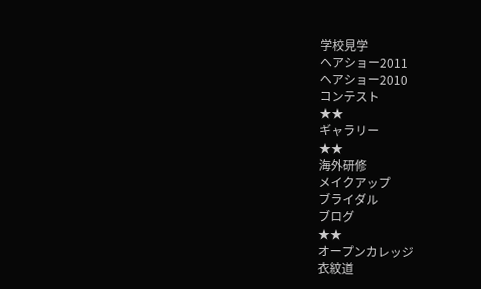学校見学
ヘアショー2011
ヘアショー2010
コンテスト
★★
ギャラリー
★★
海外研修
メイクアップ
ブライダル
ブログ
★★
オープンカレッジ
衣紋道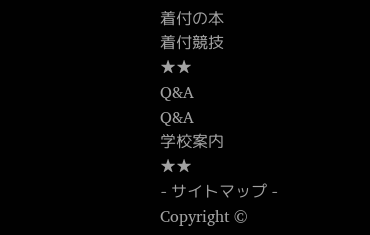着付の本
着付競技
★★
Q&A
Q&A
学校案内
★★
- サイトマップ -
Copyright ©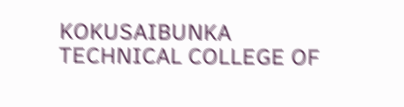KOKUSAIBUNKA TECHNICAL COLLEGE OF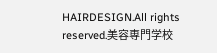HAIRDESIGN.All rights reserved.美容専門学校